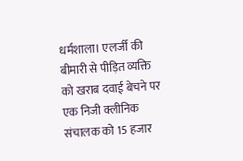धर्मशाला। एलर्जी की बीमारी से पीड़ित व्यक्ति को खराब दवाई बेचने पर एक निजी क्लीनिक संचालक को 15 हजार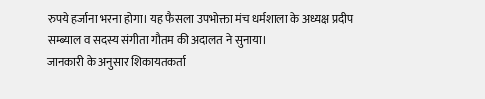रुपये हर्जाना भरना होगा। यह फैसला उपभोक्ता मंच धर्मशाला के अध्यक्ष प्रदीप सम्ब्याल व सदस्य संगीता गौतम की अदालत ने सुनाया।
जानकारी के अनुसार शिकायतकर्ता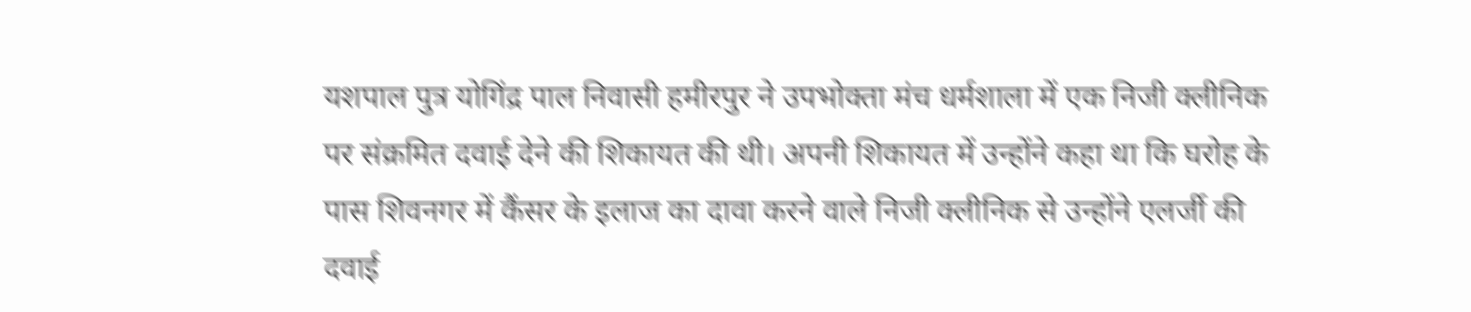यशपाल पुत्र योगिंद्र पाल निवासी हमीरपुर ने उपभोक्ता मंच धर्मशाला में एक निजी क्लीनिक पर संक्रमित दवाई देने की शिकायत की थी। अपनी शिकायत में उन्होंने कहा था कि घरोह के पास शिवनगर में कैंसर के इलाज का दावा करने वाले निजी क्लीनिक से उन्होंने एलर्जी की दवाई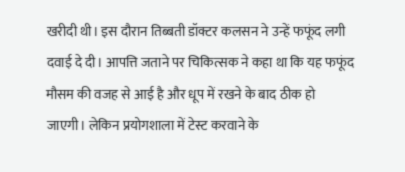खरीदी थी। इस दौरान तिब्बती डॉक्टर कलसन ने उन्हें फफूंद लगी दवाई दे दी। आपत्ति जताने पर चिकित्सक ने कहा था कि यह फफूंद मौसम की वजह से आई है और धूप में रखने के बाद ठीक हो जाएगी। लेकिन प्रयोगशाला में टेस्ट करवाने के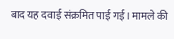बाद यह दवाई संक्रमित पाई गई। मामले की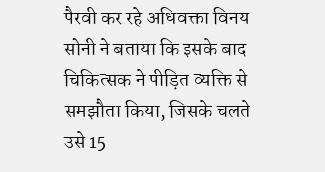पैरवी कर रहे अधिवक्ता विनय सोनी ने बताया कि इसके बाद चिकित्सक ने पीड़ित व्यक्ति से समझौता किया, जिसके चलते उसे 15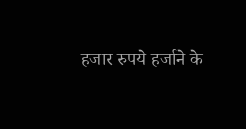हजार रुपये हर्जाने के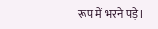रूप में भरने पड़े।